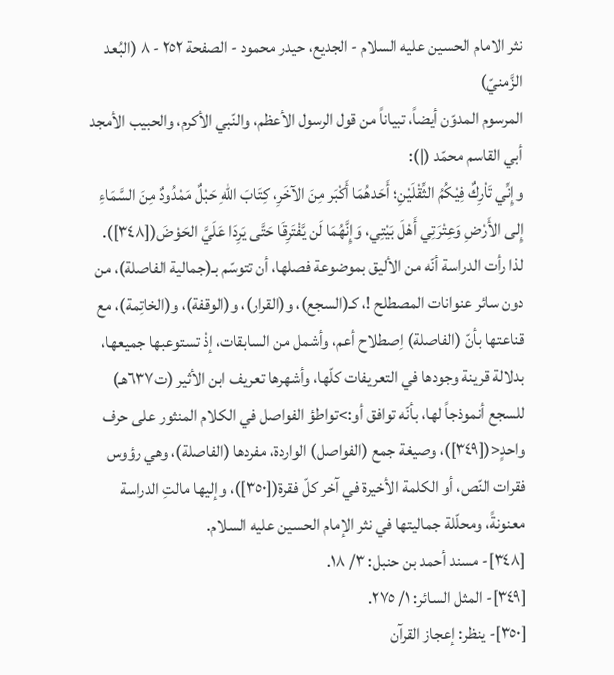نثر الامام الحسین علیه السلام - الجديع، حيدر محمود - الصفحة ٢٥٢ - ٨ (البُعد الزَّمنيّ)
المرسوم المدوّن أيضاً، تبياناً من قول الرسول الأعظم، والنّبي الأكرم، والحبيب الأمجد أبي القاسم محمّد (|):
وإِنِّي تَاْرِكٌ فِيْكُمُ الثِّقْلَيْنِ؛ أَحَدهُمَا أَكْبَر مِنَ الآخَرِ، كِتَابَ اللهِ حَبْلٌ مَمْدُودٌ مِنَ السَّمَاءِ إِلى الأَرْضِ وَعِتْرَتِي أَهْلَ بَيْتِي، وَإِنَّهُمَا لَن يَّفْتَرِقَا حَتَّى يَرِدَا عَلَيَّ الحَوْضَ([٣٤٨]).
لذا رأت الدراسة أنّه من الأليق بموضوعة فصلها، أن تتوسّم بـ(جمالية الفاصلة)، من دون سائر عنوانات المصطلح !، كـ(السجع)، و(القرار)، و(الوقفة)، و(الخاتِمة)، مع قناعتها بأنّ (الفاصلة) اِصطلاح أعم، وأشمل من السابقات، إذْ تستوعبها جميعها، بدلالة قرينة وجودها في التعريفات كلّها، وأشهرها تعريف ابن الأثير (ت٦٣٧هـ) للسجع أنموذجاً لها، بأنّه توافق أو:>تواطؤ الفواصل في الكلام المنثور على حرف واحدٍ<([٣٤٩])، وصيغة جمع (الفواصل) الواردة، مفردها (الفاصلة)، وهي رؤوس فقرات النّص، أو الكلمة الأخيرة في آخر كلّ فقرة([٣٥٠])، وإليها مالتِ الدراسة معنونةً، ومحلّلة جماليتها في نثر الإمام الحسين عليه السلام.
[٣٤٨]- مسند أحمد بن حنبل: ٣/ ١٨.
[٣٤٩]- المثل السائر: ١/ ٢٧٥.
[٣٥٠]- ينظر: إعجاز القرآن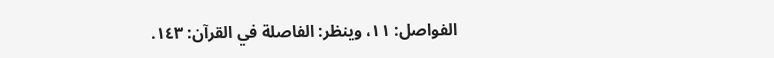الفواصل: ١١، وينظر: الفاصلة في القرآن: ١٤٣.